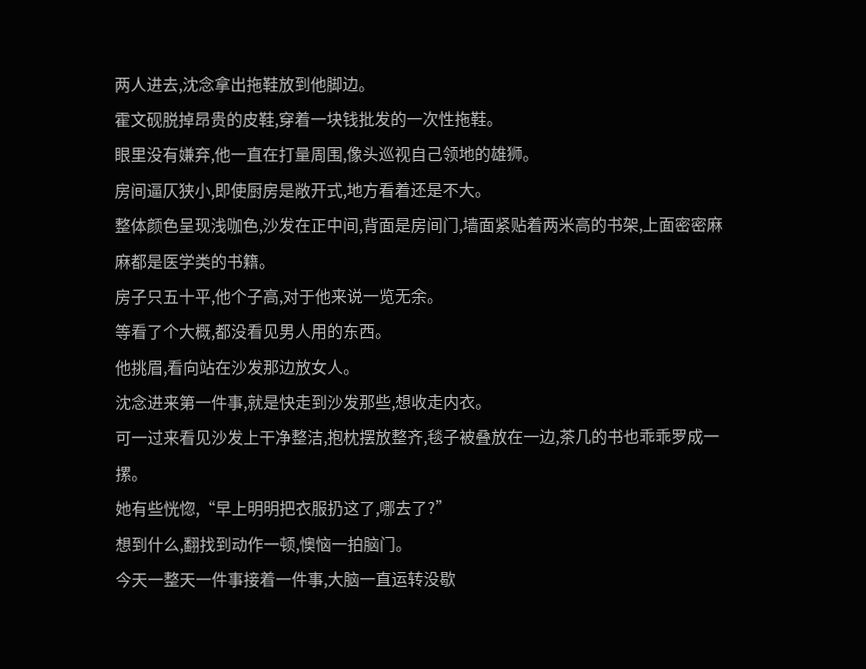两人进去,沈念拿出拖鞋放到他脚边。
霍文砚脱掉昂贵的皮鞋,穿着一块钱批发的一次性拖鞋。
眼里没有嫌弃,他一直在打量周围,像头巡视自己领地的雄狮。
房间逼仄狭小,即使厨房是敞开式,地方看着还是不大。
整体颜色呈现浅咖色,沙发在正中间,背面是房间门,墙面紧贴着两米高的书架,上面密密麻麻都是医学类的书籍。
房子只五十平,他个子高,对于他来说一览无余。
等看了个大概,都没看见男人用的东西。
他挑眉,看向站在沙发那边放女人。
沈念进来第一件事,就是快走到沙发那些,想收走内衣。
可一过来看见沙发上干净整洁,抱枕摆放整齐,毯子被叠放在一边,茶几的书也乖乖罗成一摞。
她有些恍惚,“早上明明把衣服扔这了,哪去了?”
想到什么,翻找到动作一顿,懊恼一拍脑门。
今天一整天一件事接着一件事,大脑一直运转没歇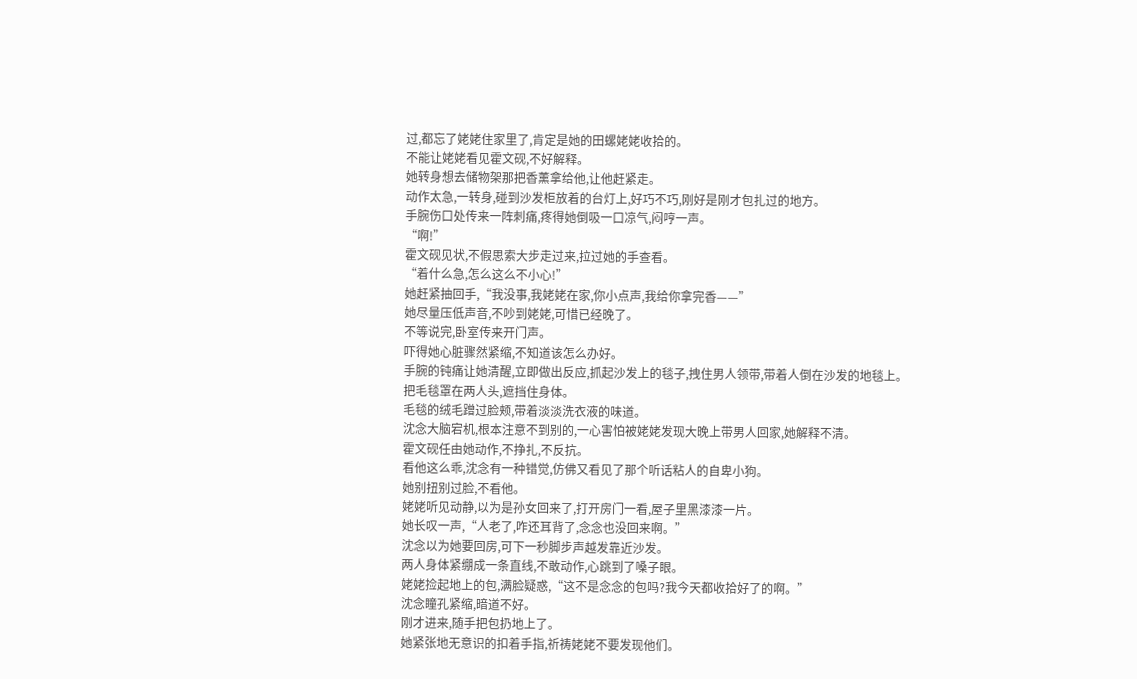过,都忘了姥姥住家里了,肯定是她的田螺姥姥收拾的。
不能让姥姥看见霍文砚,不好解释。
她转身想去储物架那把香薰拿给他,让他赶紧走。
动作太急,一转身,碰到沙发柜放着的台灯上,好巧不巧,刚好是刚才包扎过的地方。
手腕伤口处传来一阵刺痛,疼得她倒吸一口凉气,闷哼一声。
“啊!”
霍文砚见状,不假思索大步走过来,拉过她的手查看。
“着什么急,怎么这么不小心!”
她赶紧抽回手,“我没事,我姥姥在家,你小点声,我给你拿完香——”
她尽量压低声音,不吵到姥姥,可惜已经晚了。
不等说完,卧室传来开门声。
吓得她心脏骤然紧缩,不知道该怎么办好。
手腕的钝痛让她清醒,立即做出反应,抓起沙发上的毯子,拽住男人领带,带着人倒在沙发的地毯上。
把毛毯罩在两人头,遮挡住身体。
毛毯的绒毛蹭过脸颊,带着淡淡洗衣液的味道。
沈念大脑宕机,根本注意不到别的,一心害怕被姥姥发现大晚上带男人回家,她解释不清。
霍文砚任由她动作,不挣扎,不反抗。
看他这么乖,沈念有一种错觉,仿佛又看见了那个听话粘人的自卑小狗。
她别扭别过脸,不看他。
姥姥听见动静,以为是孙女回来了,打开房门一看,屋子里黑漆漆一片。
她长叹一声,“人老了,咋还耳背了,念念也没回来啊。”
沈念以为她要回房,可下一秒脚步声越发靠近沙发。
两人身体紧绷成一条直线,不敢动作,心跳到了嗓子眼。
姥姥捡起地上的包,满脸疑惑,“这不是念念的包吗?我今天都收拾好了的啊。”
沈念瞳孔紧缩,暗道不好。
刚才进来,随手把包扔地上了。
她紧张地无意识的扣着手指,祈祷姥姥不要发现他们。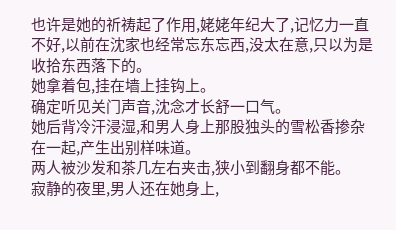也许是她的祈祷起了作用,姥姥年纪大了,记忆力一直不好,以前在沈家也经常忘东忘西,没太在意,只以为是收拾东西落下的。
她拿着包,挂在墙上挂钩上。
确定听见关门声音,沈念才长舒一口气。
她后背冷汗浸湿,和男人身上那股独头的雪松香掺杂在一起,产生出别样味道。
两人被沙发和茶几左右夹击,狭小到翻身都不能。
寂静的夜里,男人还在她身上,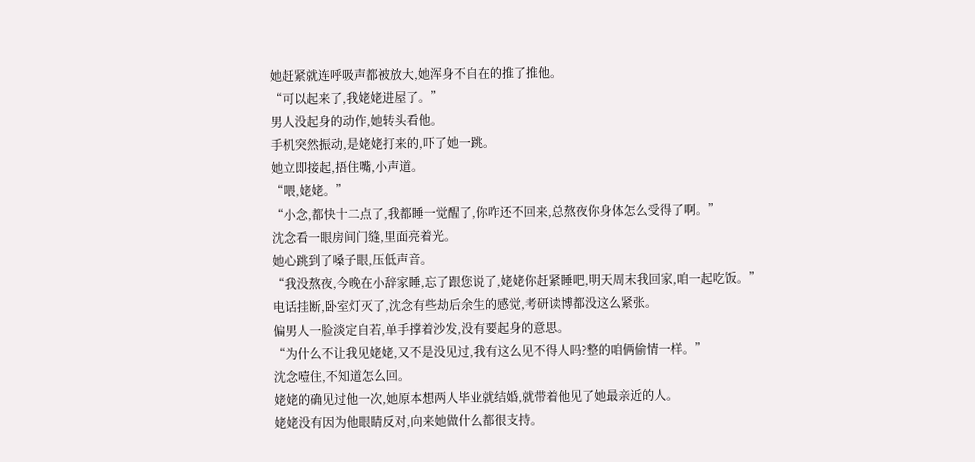她赶紧就连呼吸声都被放大,她浑身不自在的推了推他。
“可以起来了,我姥姥进屋了。”
男人没起身的动作,她转头看他。
手机突然振动,是姥姥打来的,吓了她一跳。
她立即接起,捂住嘴,小声道。
“喂,姥姥。”
“小念,都快十二点了,我都睡一觉醒了,你咋还不回来,总熬夜你身体怎么受得了啊。”
沈念看一眼房间门缝,里面亮着光。
她心跳到了嗓子眼,压低声音。
“我没熬夜,今晚在小辞家睡,忘了跟您说了,姥姥你赶紧睡吧,明天周末我回家,咱一起吃饭。”
电话挂断,卧室灯灭了,沈念有些劫后余生的感觉,考研读博都没这么紧张。
偏男人一脸淡定自若,单手撑着沙发,没有要起身的意思。
“为什么不让我见姥姥,又不是没见过,我有这么见不得人吗?整的咱俩偷情一样。”
沈念噎住,不知道怎么回。
姥姥的确见过他一次,她原本想两人毕业就结婚,就带着他见了她最亲近的人。
姥姥没有因为他眼睛反对,向来她做什么都很支持。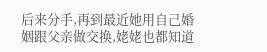后来分手,再到最近她用自己婚姻跟父亲做交换,姥姥也都知道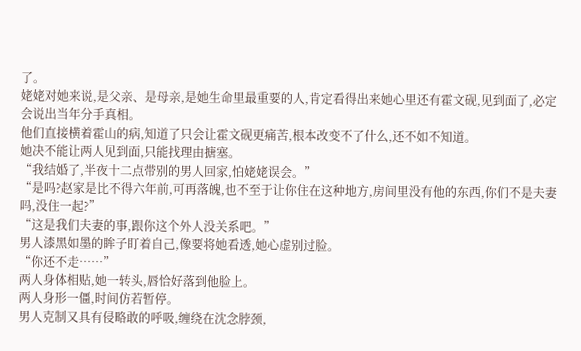了。
姥姥对她来说,是父亲、是母亲,是她生命里最重要的人,肯定看得出来她心里还有霍文砚,见到面了,必定会说出当年分手真相。
他们直接横着霍山的病,知道了只会让霍文砚更痛苦,根本改变不了什么,还不如不知道。
她决不能让两人见到面,只能找理由搪塞。
“我结婚了,半夜十二点带别的男人回家,怕姥姥误会。”
“是吗?赵家是比不得六年前,可再落魄,也不至于让你住在这种地方,房间里没有他的东西,你们不是夫妻吗,没住一起?”
“这是我们夫妻的事,跟你这个外人没关系吧。”
男人漆黑如墨的眸子盯着自己,像要将她看透,她心虚别过脸。
“你还不走……”
两人身体相贴,她一转头,唇恰好落到他脸上。
两人身形一僵,时间仿若暂停。
男人克制又具有侵略敢的呼吸,缠绕在沈念脖颈,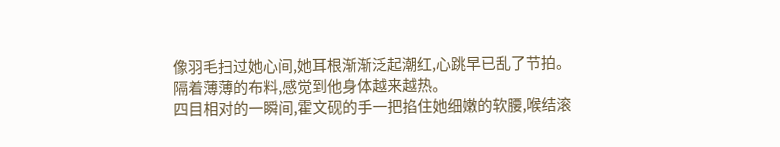像羽毛扫过她心间,她耳根渐渐泛起潮红,心跳早已乱了节拍。
隔着薄薄的布料,感觉到他身体越来越热。
四目相对的一瞬间,霍文砚的手一把掐住她细嫩的软腰,喉结滚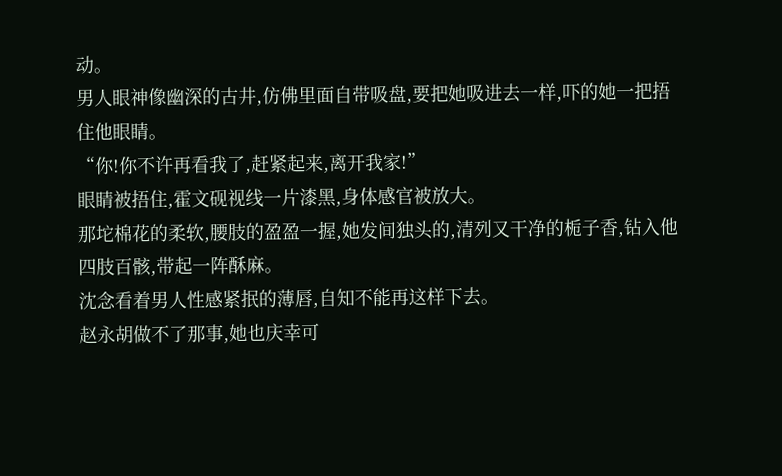动。
男人眼神像幽深的古井,仿佛里面自带吸盘,要把她吸进去一样,吓的她一把捂住他眼睛。
“你!你不许再看我了,赶紧起来,离开我家!”
眼睛被捂住,霍文砚视线一片漆黑,身体感官被放大。
那坨棉花的柔软,腰肢的盈盈一握,她发间独头的,清列又干净的栀子香,钻入他四肢百骸,带起一阵酥麻。
沈念看着男人性感紧抿的薄唇,自知不能再这样下去。
赵永胡做不了那事,她也庆幸可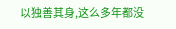以独善其身,这么多年都没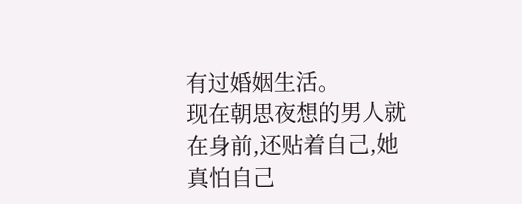有过婚姻生活。
现在朝思夜想的男人就在身前,还贴着自己,她真怕自己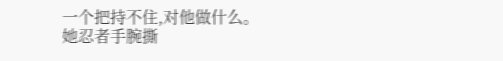一个把持不住,对他做什么。
她忍者手腕撕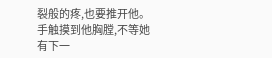裂般的疼,也要推开他。
手触摸到他胸膛,不等她有下一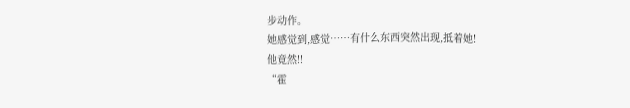步动作。
她感觉到,感觉……有什么东西突然出现,抵着她!
他竟然!!
“霍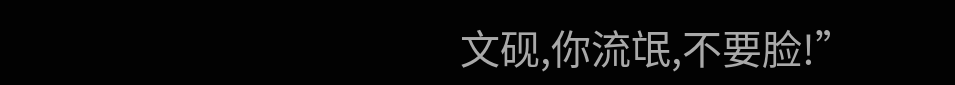文砚,你流氓,不要脸!”